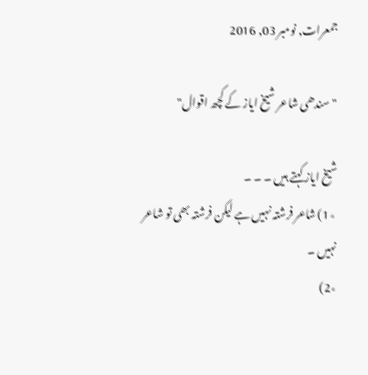جمعرات, نومبر 03, 2016

"سندھی شاعر شیخ ایاز کے کچھ اقوال"

شیخ ایاز کہتے ہیں ۔ ۔ ۔
 ٭1) شاعر فرشتہ نہیں ہے لیکن فرشتہ بھی تو شاعر نہیں ۔
٭2)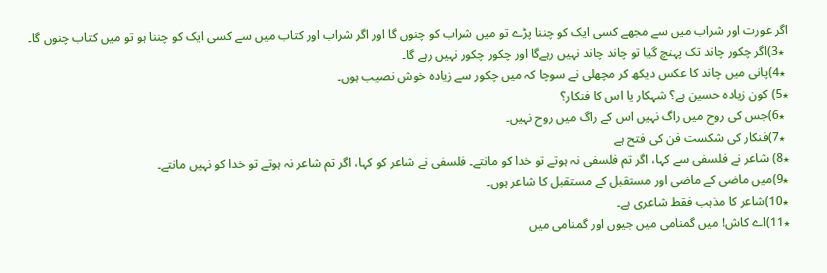اگر عورت اور شراب میں سے مجھے کسی ایک کو چننا پڑے تو میں شراب کو چنوں گا اور اگر شراب اور کتاب میں سے کسی ایک کو چننا ہو تو میں کتاب چنوں گا۔
 ٭3)اگر چکور چاند تک پہنچ گیا تو چاند چاند نہیں رہےگا اور چکور چکور نہیں رہے گا۔
 ٭4)پانی میں چاند کا عکس دیکھ کر مچھلی نے سوچا کہ میں چکور سے زیادہ خوش نصیب ہوں۔
٭5) کون زیادہ حسین ہے؟ شہکار یا اس کا فنکار؟
 ٭6)جس کی روح میں راگ نہیں اس کے راگ میں روح نہیں۔
 ٭7)فنکار کی شکست فن کی فتح ہے
٭8) شاعر نے فلسفی سے کہا، اگر تم فلسفی نہ ہوتے تو خدا کو مانتے۔ فلسفی نے شاعر کو کہا، اگر تم شاعر نہ ہوتے تو خدا کو نہیں مانتے۔
٭9)میں ماضی کے ماضی اور مستقبل کے مستقبل کا شاعر ہوں۔
٭10)شاعر کا مذہب فقط شاعری ہے۔
٭11)اے کاش! میں گمنامی میں جیوں اور گمنامی میں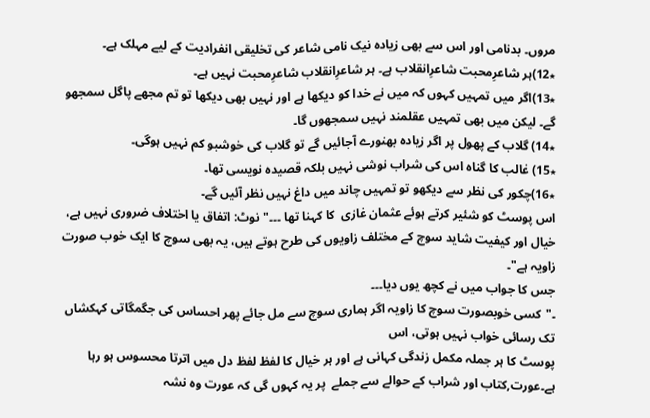مروں۔ بدنامی اور اس سے بھی زیادہ نیک نامی شاعر کی تخلیقی انفرادیت کے لیے مہلک ہے۔
٭12)ہر شاعرِمحبت شاعرِانقلاب ہے۔ ہر شاعرِانقلاب شاعرِمحبت نہیں ہے۔
٭13)اگر میں تمہیں کہوں کہ میں نے خدا کو دیکھا ہے اور نہیں بھی دیکھا تو تم مجھے پاگل سمجھو گے۔ لیکن میں بھی تمہیں عقلمند نہیں سمجھوں گا۔
٭14) گلاب کے پھول پر اگر زیادہ بھنورے آجائیں گے تو گلاب کی خوشبو کم نہیں ہوگی۔
٭15) غالب کا گناہ اس کی شراب نوشی نہیں بلکہ قصیدہ نویسی تھا۔
٭16)چکور کی نظر سے دیکھو تو تمہیں چاند میں داغ نہیں نظر آئیں گے۔
اس پوسٹ کو شئیر کرتے ہوئے عثمان غازی  کا کہنا تھا ۔۔۔"نوٹ: اتفاق یا اختلاف ضروری نہیں ہے، خیال اور کیفیت شاید سوچ کے مختلف زاویوں کی طرح ہوتے ہیں، یہ بھی سوچ کا ایک خوب صورت زاویہ ہے"۔
جس کا جواب میں نے کچھ یوں دیا۔۔۔
۔"کسی خوبصورت سوچ کا زاویہ اگر ہماری سوچ سے مل جائے پھر احساس کی جگمگاتی کہکشاں تک رسائی خواب نہیں ہوتی، اس
پوسٹ کا ہر جملہ مکمل زندگی کہانی ہے اور ہر خیال کا لفظ لفظ دل میں اترتا محسوس ہو رہا ہے۔عورت,کتاب اور شراب کے حوالے سے جملے  پر یہ کہوں گی کہ عورت وہ نشہ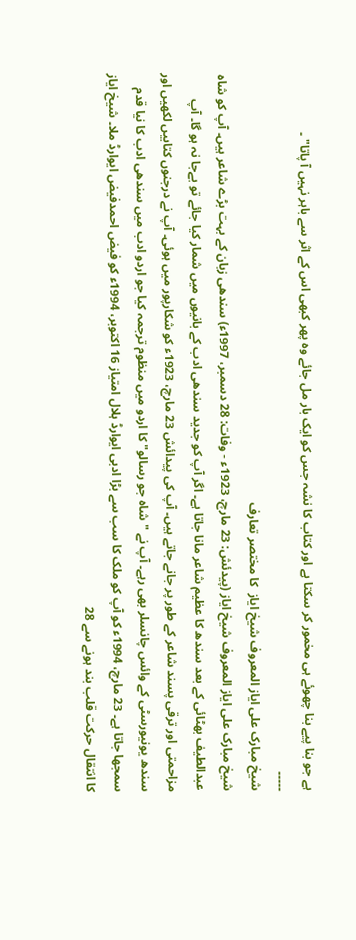ہے جو بنا پیے بنا چھوئے ہی مخمور کر سکتا ہے اور کتاب کا نشہ جس کو ایک بار مل جائے وہ پھر کبھی اس کے اثر سے باہر نہیں آ پاتا" ۔
۔۔۔۔۔
شیخ مبارک علی ایاز المعروف شیخ ایاز  کا مختصر تعارف
شیخ مبارک علی ایاز المعروف شیخ ایاز (پیدئش: 23 مارچ، 1923ء - وفات: 28 دسمبر، 1997ء) سندھی زبان کے بہت بڑے شاعر ہیں۔ آپ کو شاہ عبدالطیف بھٹائی کے بعد سندھ کا عظیم شاعر مانا جاتا ہے۔ اگر آپ کو جدید سندھی ادب کے بانیوں میں شمار کیا جائے تو بےجا نہ ہو گا۔ آپ مزاحمتی اور ترقی پسند شاعر کے طور پر جانے جاتے ہیں۔ آپ کی پیدائش 23 مارچ، 1923ء کو شکارپور میں ہوئی۔ آپ نے درجنوں کتابیں لکھیں اور سندھ یونیورسٹی کے وائس چانسلر بھی رہے۔ آپ نے "شاہ جو رسالو" کا اردو میں منظوم ترجمہ کیا جو اردو ادب میں سندھی ادب کا نیا قدم سمجھا جاتا ہے۔ 23 مارچ، 1994ء کو آپ کو ملک کا سب سے بڑا ادبی ایوارڈ ہلال امتیاز 16 اکتوبر، 1994ء کو فیض احمدفیض ایوارڈ ملا۔ شیخ ایاز کا انتقال حرکت قلب بند ہونے سے 28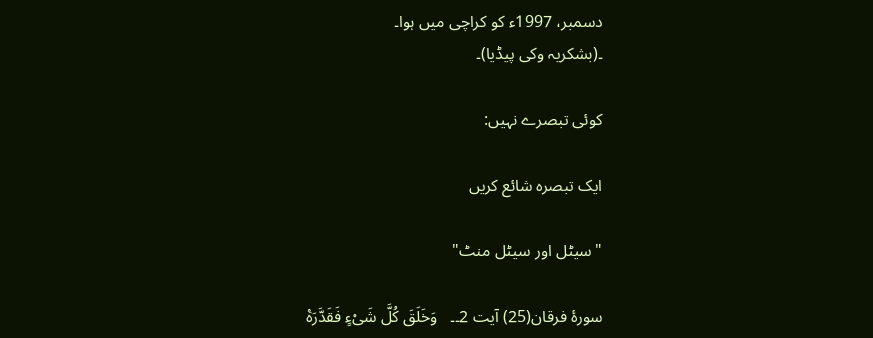دسمبر، 1997ء کو کراچی میں ہوا۔
۔(بشکریہ وکی پیڈیا)۔

کوئی تبصرے نہیں:

ایک تبصرہ شائع کریں

"سیٹل اور سیٹل منٹ"

سورۂ فرقان(25) آیت 2۔۔   وَخَلَقَ كُلَّ شَىْءٍ فَقَدَّرَهٝ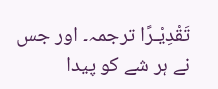تَقْدِيْـرًا ترجمہ۔ اور جس نے ہر شے کو پیدا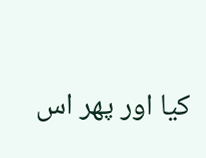کیا اور پھر اس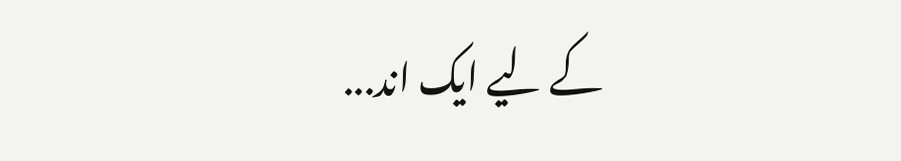کے لیے ایک اند...